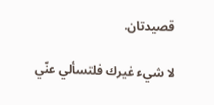قصيدتان.

لا شيء غيرك فلتسألي عنّي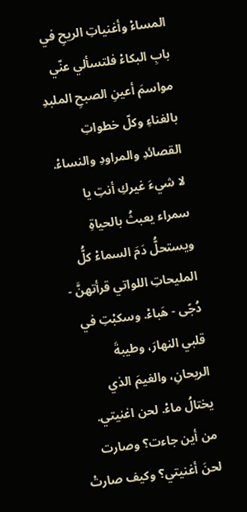المساءْ وأغنياتِ الريحِ في بابِ البكاءْ فلتسألي عنّي مواسمَ أعينِ الصبحِ الملبدِ بالغناءِ وكلّ خطواتِ القصائدِ والمراودِ والنساءْ. لا شيءَ غيركِ أنتِ يا سمراء يعبثُ بالحياةِ ويستحلُّ دَمَ السماءْ كلُّ المليحاتِ اللواتي قرأتهنَّ - دُجًى - هَباءْ. وسكبْتِ في قلبي النهارَ، وطيبةَ الريحانِ، والغيمَ الذي يختالُ ماءْ. لحن اغنيتي. من أين جاءت؟ وصارت لحنَ أغنيتي؟ وكيف صارتْ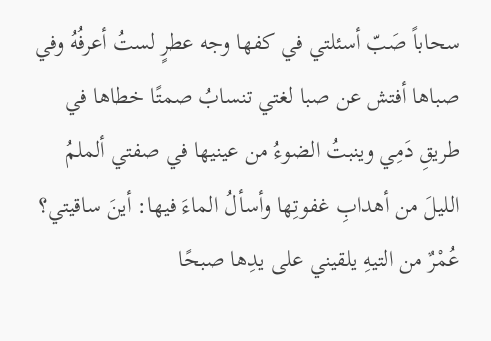سحاباً صَبّ أسئلتي في كفها وجه عطرٍ لستُ أعرفُهُ وفي صباها أفتش عن صبا لغتي تنسابُ صمتًا خطاها في طريقِ دَمِي وينبتُ الضوءُ من عينيها في صفتي ألملمُ الليلَ من أهدابِ غفوتِها وأسألُ الماءَ فيها: أينَ ساقيتي؟ عُمْرٌ من التيهِ يلقيني على يدِها صبحًا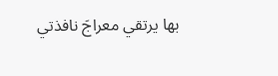بها يرتقي معراجَ نافذتي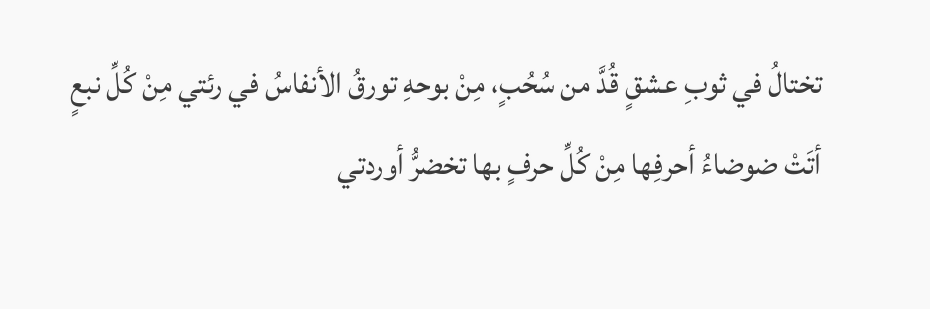تختالُ في ثوبِ عشقٍ قُدَّ من سُحُبٍ، مِنْ بوحهِ تورقُ الأنفاسُ في رئتي مِنْ كُلِّ نبعٍ أتَتْ ضوضاءُ أحرفِها مِنْ كُلِّ حرفٍ بها تخضرُّ أوردتي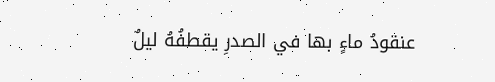عنقودُ ماءٍ بها في الصدرِ يقطفُهُ ليلٌ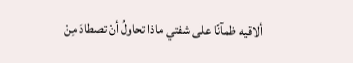ألاقيه ظمآنًا على شفتي ماذا تحاولُ أنْ تصطادَ مِنْ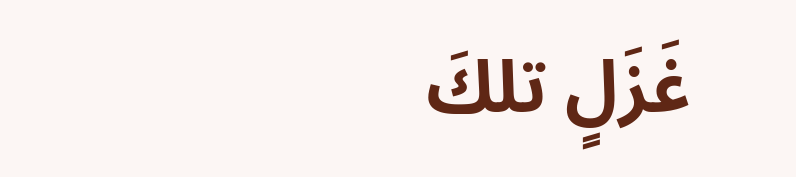غَزَلٍ تلكَ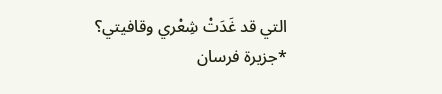التي قد غَدَتْ شِعْري وقافيتي؟ *جزيرة فرسان